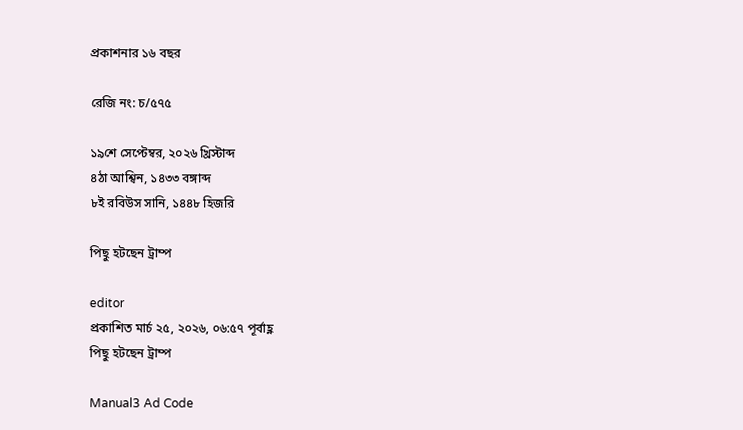প্রকাশনার ১৬ বছর

রেজি নং: চ/৫৭৫

১৯শে সেপ্টেম্বর, ২০২৬ খ্রিস্টাব্দ
৪ঠা আশ্বিন, ১৪৩৩ বঙ্গাব্দ
৮ই রবিউস সানি, ১৪৪৮ হিজরি

পিছু হটছেন ট্রাম্প

editor
প্রকাশিত মার্চ ২৫, ২০২৬, ০৬:৫৭ পূর্বাহ্ণ
পিছু হটছেন ট্রাম্প

Manual3 Ad Code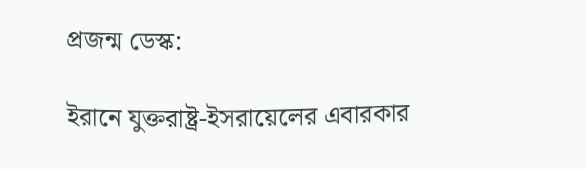প্রজন্ম ডেস্ক:

ইরানে যুক্তরাষ্ট্র-ইসরায়েলের এবারকার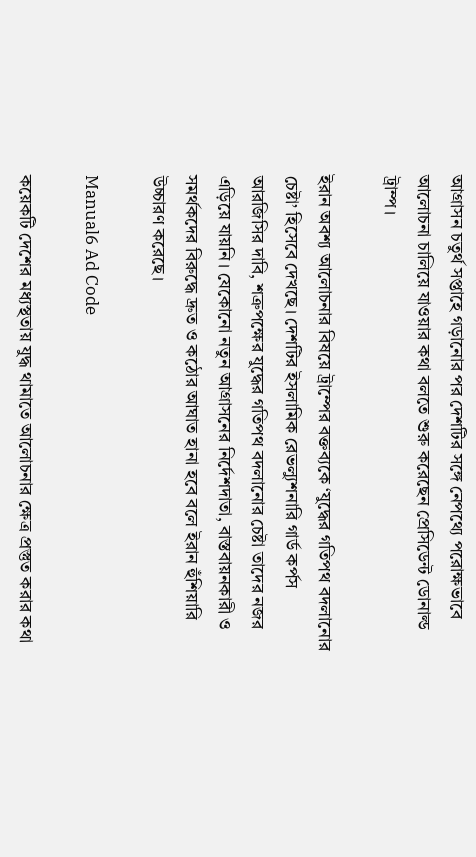আগ্রাসন চতুর্থ সপ্তাহে গড়ানোর পর দেশটির সঙ্গে নেপথ্যে পরোক্ষভাবে আলোচনা চালিয়ে যাওয়ার কথা বলতে শুরু করেছেন প্রেসিডেন্ট ডোনাল্ড ট্রাম্প।

ইরান অবশ্য আলোচনার বিষয়ে ট্রাম্পের বক্তব্যকে ‘যুদ্ধের গতিপথ বদলানোর চেষ্টা’ হিসেবে দেখছে। দেশটির ইসলামিক রেভল্যুশনারি গার্ড কর্পস আরজিসির দাবি, শত্রুপক্ষের যুদ্ধের গতিপথ বদলানোর চেষ্টা তাদের নজর এড়িয়ে যায়নি। যেকোনো নতুন আগ্রাসনের নির্দেশদাতা, বাস্তবায়নকারী ও সমর্থকদের বিরুদ্ধে দ্রুত ও কঠোর আঘাত হানা হবে বলে ইরান হুঁশিয়ারি উচ্চারণ করেছে।

Manual6 Ad Code

কয়েকটি দেশের মধ্যস্থতায় যুদ্ধ থামাতে আলোচনার ক্ষেত্র প্রস্তুত করার কথা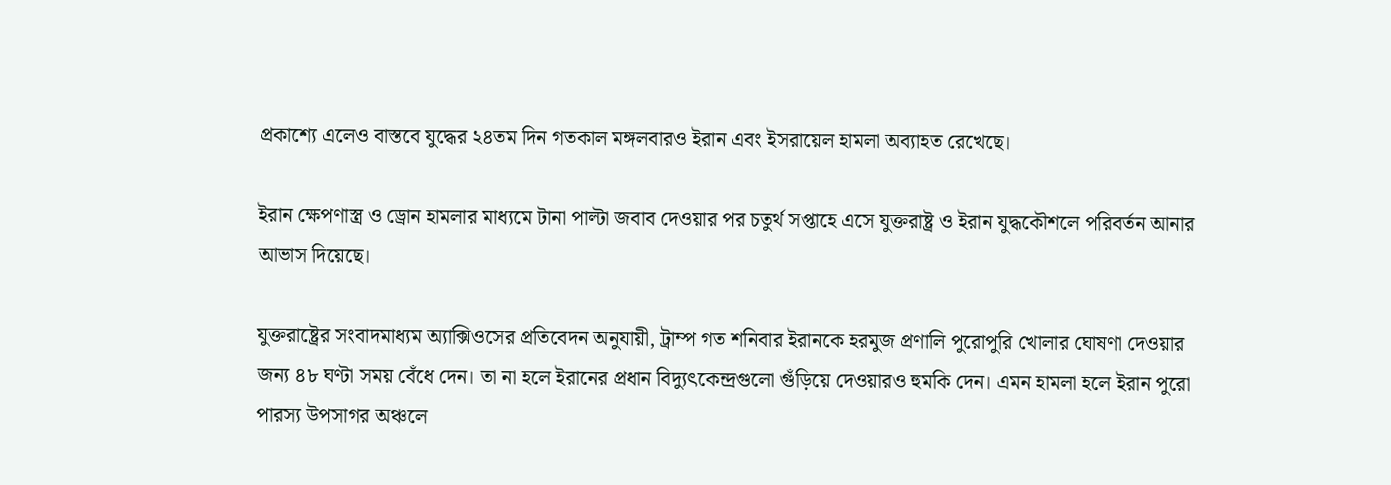প্রকাশ্যে এলেও বাস্তবে যুদ্ধের ২৪তম দিন গতকাল মঙ্গলবারও ইরান এবং ইসরায়েল হামলা অব্যাহত রেখেছে।

ইরান ক্ষেপণাস্ত্র ও ড্রোন হামলার মাধ্যমে টানা পাল্টা জবাব দেওয়ার পর চতুর্থ সপ্তাহে এসে যুক্তরাষ্ট্র ও ইরান যুদ্ধকৌশলে পরিবর্তন আনার আভাস দিয়েছে।

যুক্তরাষ্ট্রের সংবাদমাধ্যম অ্যাক্সিওসের প্রতিবেদন অনুযায়ী, ট্রাম্প গত শনিবার ইরানকে হরমুজ প্রণালি পুরোপুরি খোলার ঘোষণা দেওয়ার জন্য ৪৮ ঘণ্টা সময় বেঁধে দেন। তা না হলে ইরানের প্রধান বিদ্যুৎকেন্দ্রগুলো গুঁড়িয়ে দেওয়ারও হুমকি দেন। এমন হামলা হলে ইরান পুরো পারস্য উপসাগর অঞ্চলে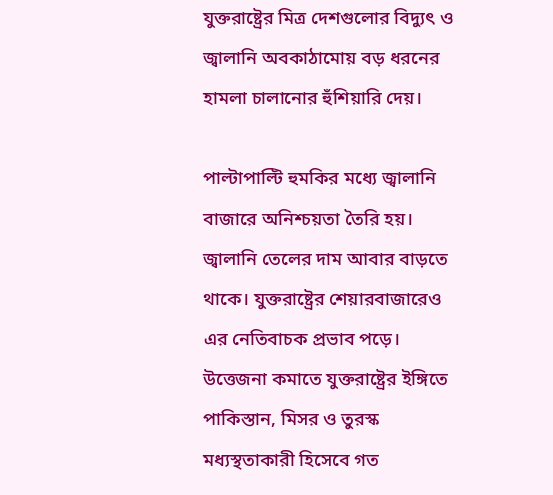যুক্তরাষ্ট্রের মিত্র দেশগুলোর বিদ্যুৎ ও জ্বালানি অবকাঠামোয় বড় ধরনের হামলা চালানোর হুঁশিয়ারি দেয়।

পাল্টাপাল্টি হুমকির মধ্যে জ্বালানি বাজারে অনিশ্চয়তা তৈরি হয়। জ্বালানি তেলের দাম আবার বাড়তে থাকে। যুক্তরাষ্ট্রের শেয়ারবাজারেও এর নেতিবাচক প্রভাব পড়ে। উত্তেজনা কমাতে যুক্তরাষ্ট্রের ইঙ্গিতে পাকিস্তান, মিসর ও তুরস্ক মধ্যস্থতাকারী হিসেবে গত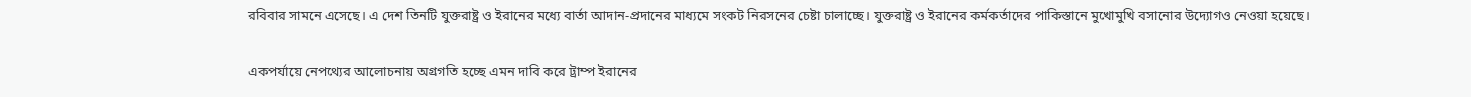রবিবার সামনে এসেছে। এ দেশ তিনটি যুক্তরাষ্ট্র ও ইরানের মধ্যে বার্তা আদান-প্রদানের মাধ্যমে সংকট নিরসনের চেষ্টা চালাচ্ছে। যুক্তরাষ্ট্র ও ইরানের কর্মকর্তাদের পাকিস্তানে মুখোমুখি বসানোর উদ্যোগও নেওয়া হয়েছে।

একপর্যায়ে নেপথ্যের আলোচনায় অগ্রগতি হচ্ছে এমন দাবি করে ট্রাম্প ইরানের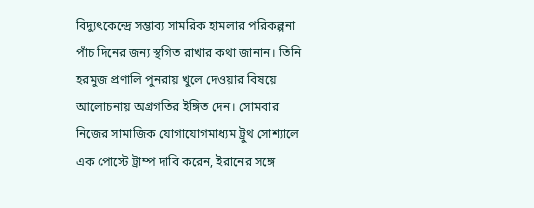বিদ্যুৎকেন্দ্রে সম্ভাব্য সামরিক হামলার পরিকল্পনা পাঁচ দিনের জন্য স্থগিত রাখার কথা জানান। তিনি হরমুজ প্রণালি পুনরায় খুলে দেওয়ার বিষয়ে আলোচনায় অগ্রগতির ইঙ্গিত দেন। সোমবার নিজের সামাজিক যোগাযোগমাধ্যম ট্রুথ সোশ্যালে এক পোস্টে ট্রাম্প দাবি করেন, ইরানের সঙ্গে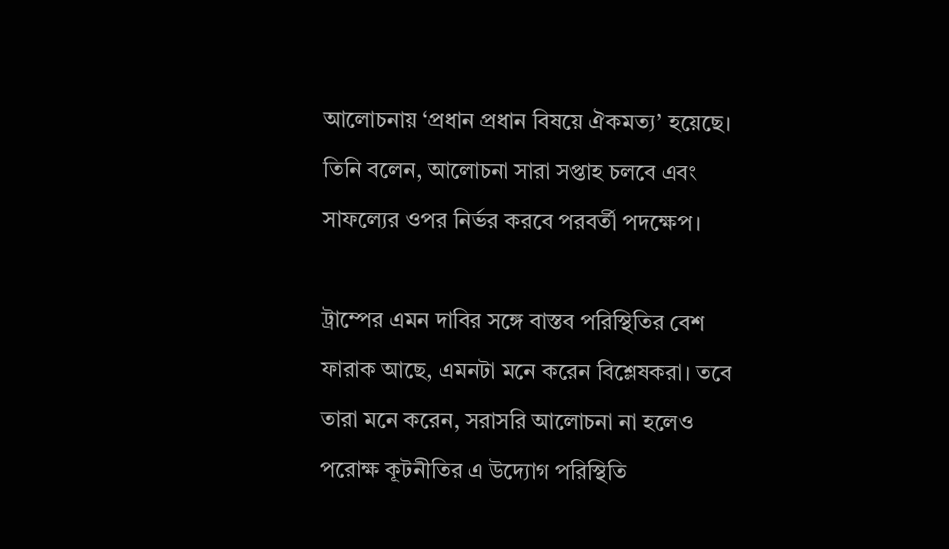আলোচনায় ‘প্রধান প্রধান বিষয়ে ঐকমত্য’ হয়েছে। তিনি বলেন, আলোচনা সারা সপ্তাহ চলবে এবং সাফল্যের ওপর নির্ভর করবে পরবর্তী পদক্ষেপ।

ট্রাম্পের এমন দাবির সঙ্গে বাস্তব পরিস্থিতির বেশ ফারাক আছে, এমনটা মনে করেন বিশ্লেষকরা। তবে তারা মনে করেন, সরাসরি আলোচনা না হলেও পরোক্ষ কূটনীতির এ উদ্যোগ পরিস্থিতি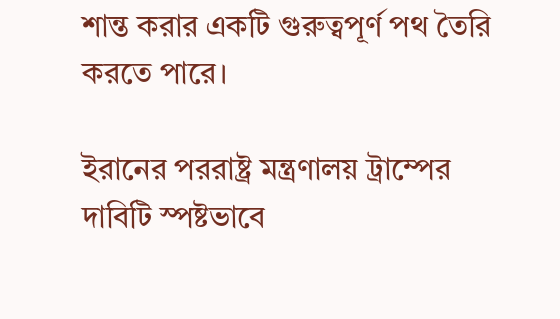শান্ত করার একটি গুরুত্বপূর্ণ পথ তৈরি করতে পারে।

ইরানের পররাষ্ট্র মন্ত্রণালয় ট্রাম্পের দাবিটি স্পষ্টভাবে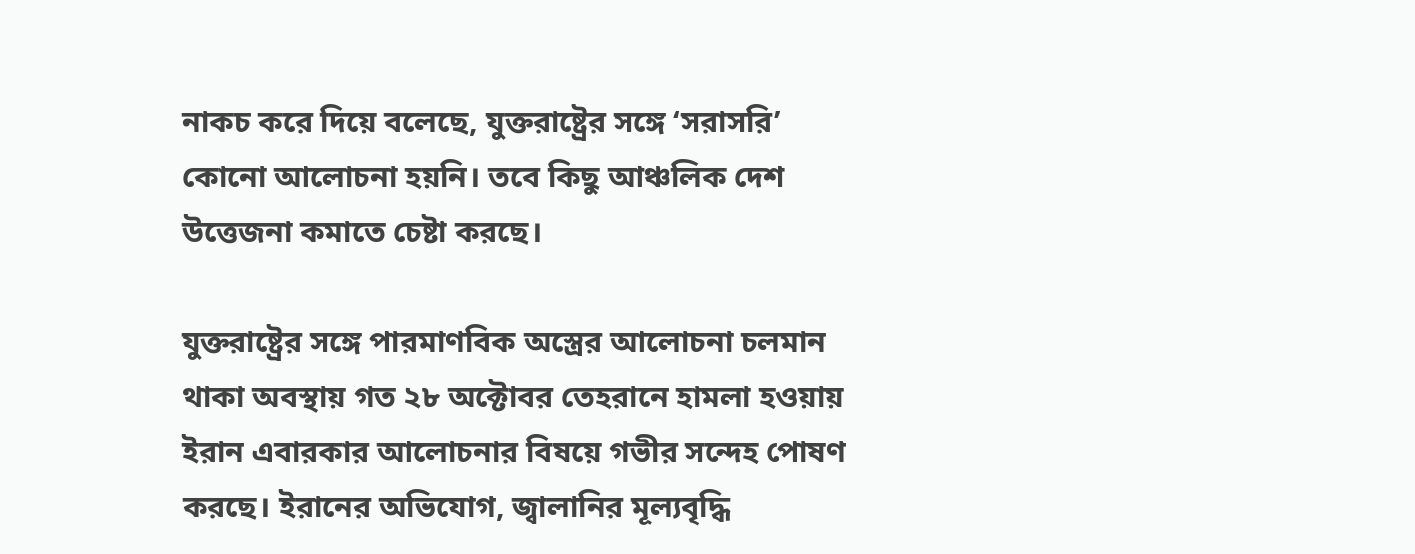নাকচ করে দিয়ে বলেছে, যুক্তরাষ্ট্রের সঙ্গে ‘সরাসরি’ কোনো আলোচনা হয়নি। তবে কিছু আঞ্চলিক দেশ উত্তেজনা কমাতে চেষ্টা করছে।

যুক্তরাষ্ট্রের সঙ্গে পারমাণবিক অস্ত্রের আলোচনা চলমান থাকা অবস্থায় গত ২৮ অক্টোবর তেহরানে হামলা হওয়ায় ইরান এবারকার আলোচনার বিষয়ে গভীর সন্দেহ পোষণ করছে। ইরানের অভিযোগ, জ্বালানির মূল্যবৃদ্ধি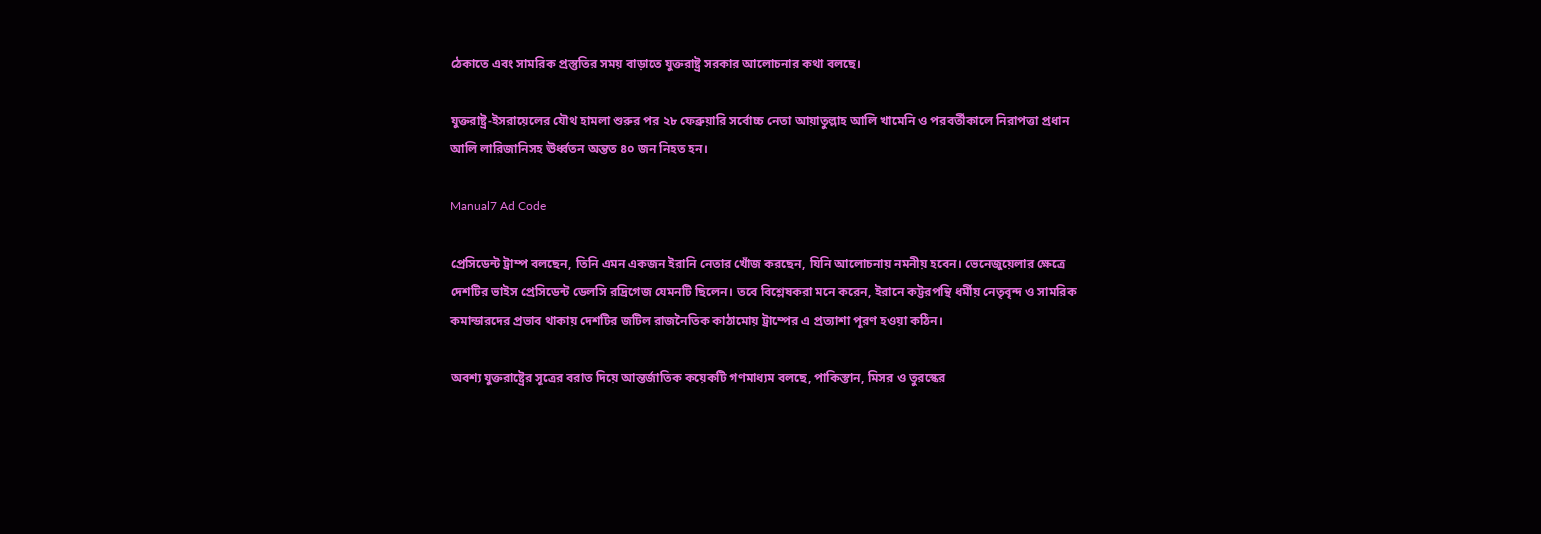ঠেকাতে এবং সামরিক প্রস্তুতির সময় বাড়াতে যুক্তরাষ্ট্র সরকার আলোচনার কথা বলছে।

যুক্তরাষ্ট্র-ইসরায়েলের যৌথ হামলা শুরুর পর ২৮ ফেব্রুয়ারি সর্বোচ্চ নেতা আয়াতুল্লাহ আলি খামেনি ও পরবর্তীকালে নিরাপত্তা প্রধান আলি লারিজানিসহ ঊর্ধ্বতন অন্তত ৪০ জন নিহত হন।

Manual7 Ad Code

প্রেসিডেন্ট ট্রাম্প বলছেন, তিনি এমন একজন ইরানি নেতার খোঁজ করছেন, যিনি আলোচনায় নমনীয় হবেন। ভেনেজুয়েলার ক্ষেত্রে দেশটির ভাইস প্রেসিডেন্ট ডেলসি রদ্রিগেজ যেমনটি ছিলেন। তবে বিশ্লেষকরা মনে করেন, ইরানে কট্টরপন্থি ধর্মীয় নেতৃবৃন্দ ও সামরিক কমান্ডারদের প্রভাব থাকায় দেশটির জটিল রাজনৈতিক কাঠামোয় ট্রাম্পের এ প্রত্যাশা পূরণ হওয়া কঠিন।

অবশ্য যুক্তরাষ্ট্রের সূত্রের বরাত দিয়ে আন্তর্জাতিক কয়েকটি গণমাধ্যম বলছে, পাকিস্তান, মিসর ও তুরস্কের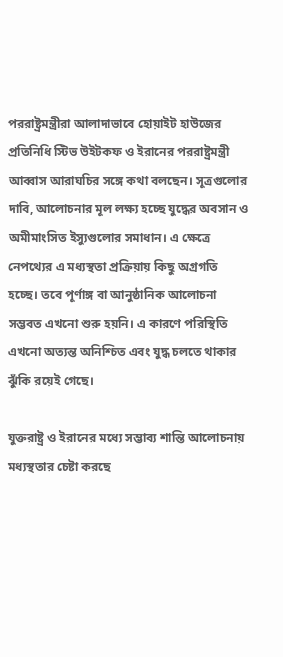পররাষ্ট্রমন্ত্রীরা আলাদাভাবে হোয়াইট হাউজের প্রতিনিধি স্টিভ উইটকফ ও ইরানের পররাষ্ট্রমন্ত্রী আব্বাস আরাঘচির সঙ্গে কথা বলছেন। সূত্রগুলোর দাবি, আলোচনার মূল লক্ষ্য হচ্ছে যুদ্ধের অবসান ও অমীমাংসিত ইস্যুগুলোর সমাধান। এ ক্ষেত্রে নেপথ্যের এ মধ্যস্থতা প্রক্রিয়ায় কিছু অগ্রগতি হচ্ছে। তবে পূর্ণাঙ্গ বা আনুষ্ঠানিক আলোচনা সম্ভবত এখনো শুরু হয়নি। এ কারণে পরিস্থিতি এখনো অত্যন্ত অনিশ্চিত এবং যুদ্ধ চলতে থাকার ঝুঁকি রয়েই গেছে।

যুক্তরাষ্ট্র ও ইরানের মধ্যে সম্ভাব্য শান্তি আলোচনায় মধ্যস্থতার চেষ্টা করছে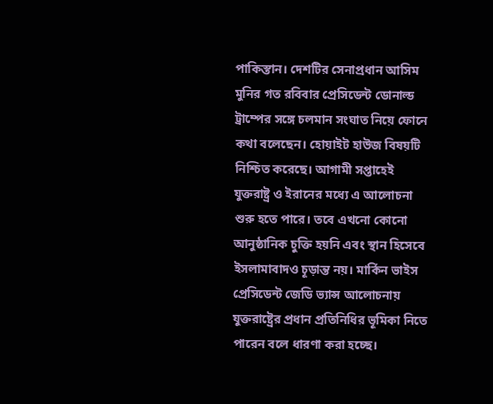পাকিস্তান। দেশটির সেনাপ্রধান আসিম মুনির গত রবিবার প্রেসিডেন্ট ডোনাল্ড ট্রাম্পের সঙ্গে চলমান সংঘাত নিয়ে ফোনে কথা বলেছেন। হোয়াইট হাউজ বিষয়টি নিশ্চিত করেছে। আগামী সপ্তাহেই যুক্তরাষ্ট্র ও ইরানের মধ্যে এ আলোচনা শুরু হতে পারে। তবে এখনো কোনো আনুষ্ঠানিক চুক্তি হয়নি এবং স্থান হিসেবে ইসলামাবাদও চূড়ান্ত নয়। মার্কিন ভাইস প্রেসিডেন্ট জেডি ভ্যান্স আলোচনায় যুক্তরাষ্ট্রের প্রধান প্রতিনিধির ভূমিকা নিতে পারেন বলে ধারণা করা হচ্ছে।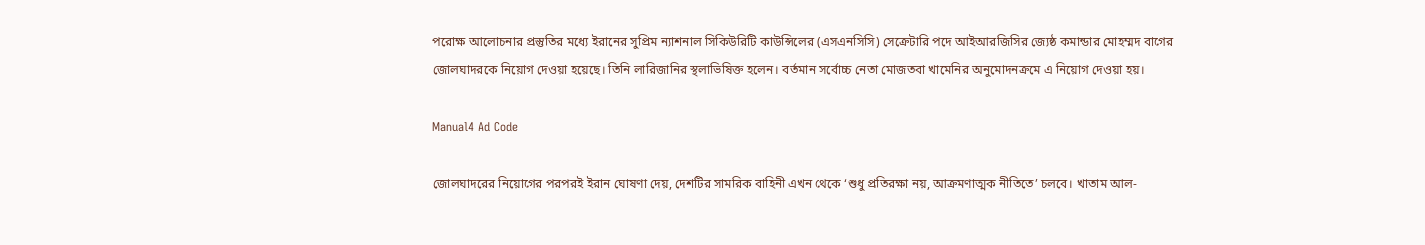পরোক্ষ আলোচনার প্রস্তুতির মধ্যে ইরানের সুপ্রিম ন্যাশনাল সিকিউরিটি কাউন্সিলের (এসএনসিসি) সেক্রেটারি পদে আইআরজিসির জ্যেষ্ঠ কমান্ডার মোহম্মদ বাগের জোলঘাদরকে নিয়োগ দেওয়া হয়েছে। তিনি লারিজানির স্থলাভিষিক্ত হলেন। বর্তমান সর্বোচ্চ নেতা মোজতবা খামেনির অনুমোদনক্রমে এ নিয়োগ দেওয়া হয়।

Manual4 Ad Code

জোলঘাদরের নিয়োগের পরপরই ইরান ঘোষণা দেয়, দেশটির সামরিক বাহিনী এখন থেকে ‘শুধু প্রতিরক্ষা নয়, আক্রমণাত্মক নীতিতে’ চলবে। খাতাম আল-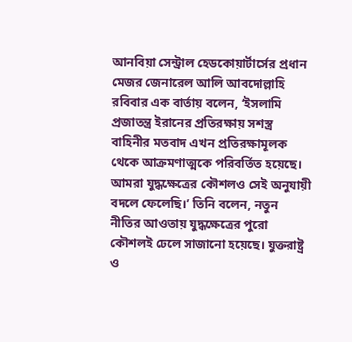আনবিয়া সেন্ট্রাল হেডকোয়ার্টার্সের প্রধান মেজর জেনারেল আলি আবদোল্লাহি রবিবার এক বার্তায় বলেন, ‘ইসলামি প্রজাতন্ত্র ইরানের প্রতিরক্ষায় সশস্ত্র বাহিনীর মতবাদ এখন প্রতিরক্ষামূলক থেকে আক্রমণাত্মকে পরিবর্তিত হয়েছে। আমরা যুদ্ধক্ষেত্রের কৌশলও সেই অনুযায়ী বদলে ফেলেছি।’ তিনি বলেন, নতুন নীতির আওতায় যুদ্ধক্ষেত্রের পুরো কৌশলই ঢেলে সাজানো হয়েছে। যুক্তরাষ্ট্র ও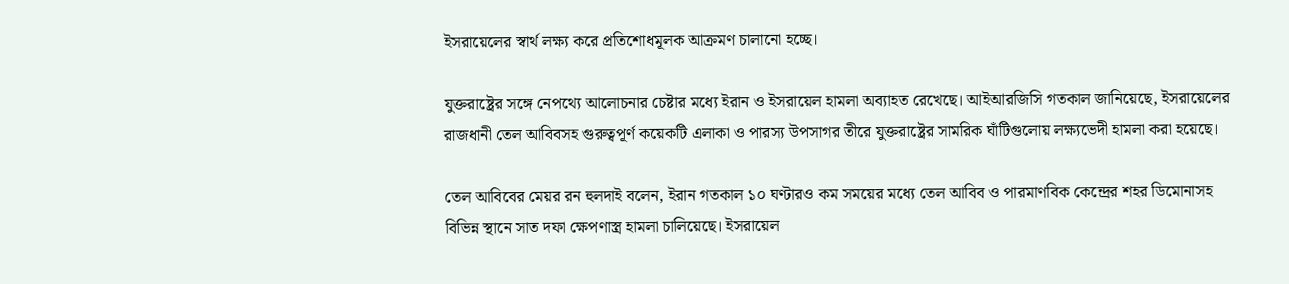ইসরায়েলের স্বার্থ লক্ষ্য করে প্রতিশোধমূলক আক্রমণ চালানো হচ্ছে।

যুক্তরাষ্ট্রের সঙ্গে নেপথ্যে আলোচনার চেষ্টার মধ্যে ইরান ও ইসরায়েল হামলা অব্যাহত রেখেছে। আইআরজিসি গতকাল জানিয়েছে, ইসরায়েলের রাজধানী তেল আবিবসহ গুরুত্বপূর্ণ কয়েকটি এলাকা ও পারস্য উপসাগর তীরে যুক্তরাষ্ট্রের সামরিক ঘাঁটিগুলোয় লক্ষ্যভেদী হামলা করা হয়েছে।

তেল আবিবের মেয়র রন হুলদাই বলেন, ইরান গতকাল ১০ ঘণ্টারও কম সময়ের মধ্যে তেল আবিব ও পারমাণবিক কেন্দ্রের শহর ডিমোনাসহ বিভিন্ন স্থানে সাত দফা ক্ষেপণাস্ত্র হামলা চালিয়েছে। ইসরায়েল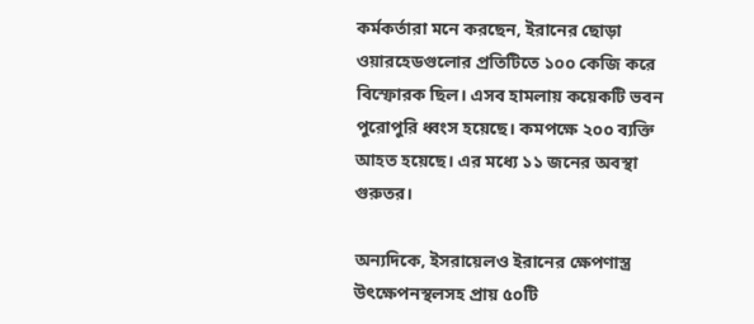কর্মকর্তারা মনে করছেন, ইরানের ছোড়া ওয়ারহেডগুলোর প্রতিটিতে ১০০ কেজি করে বিস্ফোরক ছিল। এসব হামলায় কয়েকটি ভবন পুরোপুরি ধ্বংস হয়েছে। কমপক্ষে ২০০ ব্যক্তি আহত হয়েছে। এর মধ্যে ১১ জনের অবস্থা গুরুতর।

অন্যদিকে, ইসরায়েলও ইরানের ক্ষেপণাস্ত্র উৎক্ষেপনস্থলসহ প্রায় ৫০টি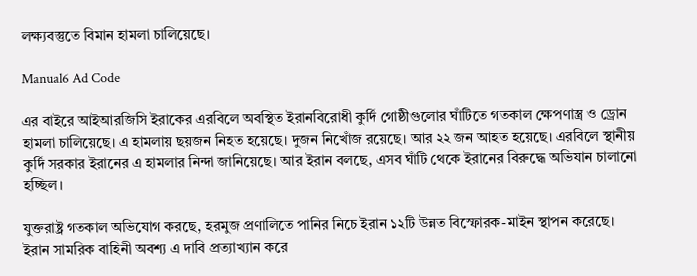লক্ষ্যবস্তুতে বিমান হামলা চালিয়েছে।

Manual6 Ad Code

এর বাইরে আইআরজিসি ইরাকের এরবিলে অবস্থিত ইরানবিরোধী কুর্দি গোষ্ঠীগুলোর ঘাঁটিতে গতকাল ক্ষেপণাস্ত্র ও ড্রোন হামলা চালিয়েছে। এ হামলায় ছয়জন নিহত হয়েছে। দুজন নিখোঁজ রয়েছে। আর ২২ জন আহত হয়েছে। এরবিলে স্থানীয় কুর্দি সরকার ইরানের এ হামলার নিন্দা জানিয়েছে। আর ইরান বলছে, এসব ঘাঁটি থেকে ইরানের বিরুদ্ধে অভিযান চালানো হচ্ছিল।

যুক্তরাষ্ট্র গতকাল অভিযোগ করছে, হরমুজ প্রণালিতে পানির নিচে ইরান ১২টি উন্নত বিস্ফোরক-মাইন স্থাপন করেছে। ইরান সামরিক বাহিনী অবশ্য এ দাবি প্রত্যাখ্যান করে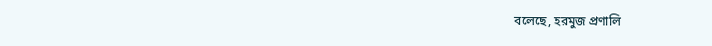বলেছে, হরমুজ প্রণালি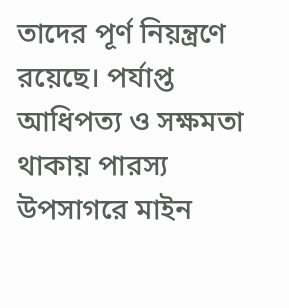তাদের পূর্ণ নিয়ন্ত্রণে রয়েছে। পর্যাপ্ত আধিপত্য ও সক্ষমতা থাকায় পারস্য উপসাগরে মাইন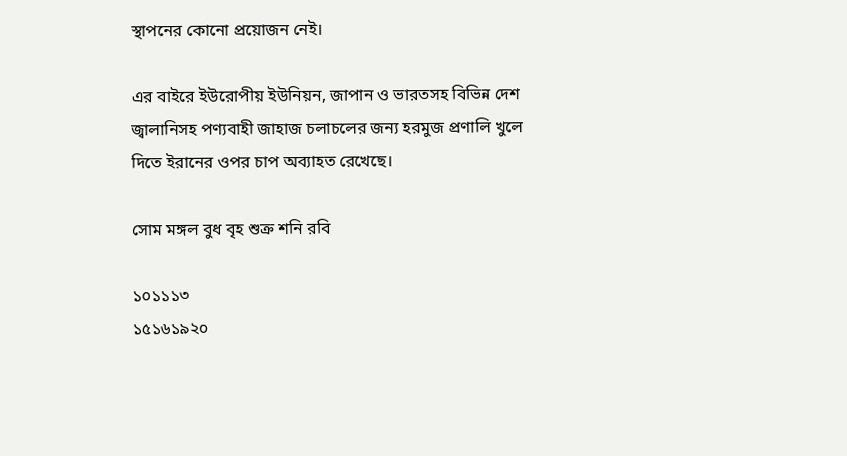স্থাপনের কোনো প্রয়োজন নেই।

এর বাইরে ইউরোপীয় ইউনিয়ন, জাপান ও ভারতসহ বিভিন্ন দেশ জ্বালানিসহ পণ্যবাহী জাহাজ চলাচলের জন্য হরমুজ প্রণালি খুলে দিতে ইরানের ওপর চাপ অব্যাহত রেখেছে।

সোম মঙ্গল বুধ বৃহ শুক্র শনি রবি

১০১১১৩
১৫১৬১৯২০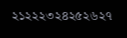২১২২২৩২৪২৫২৬২৭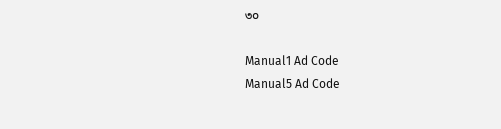৩০

Manual1 Ad Code
Manual5 Ad Code